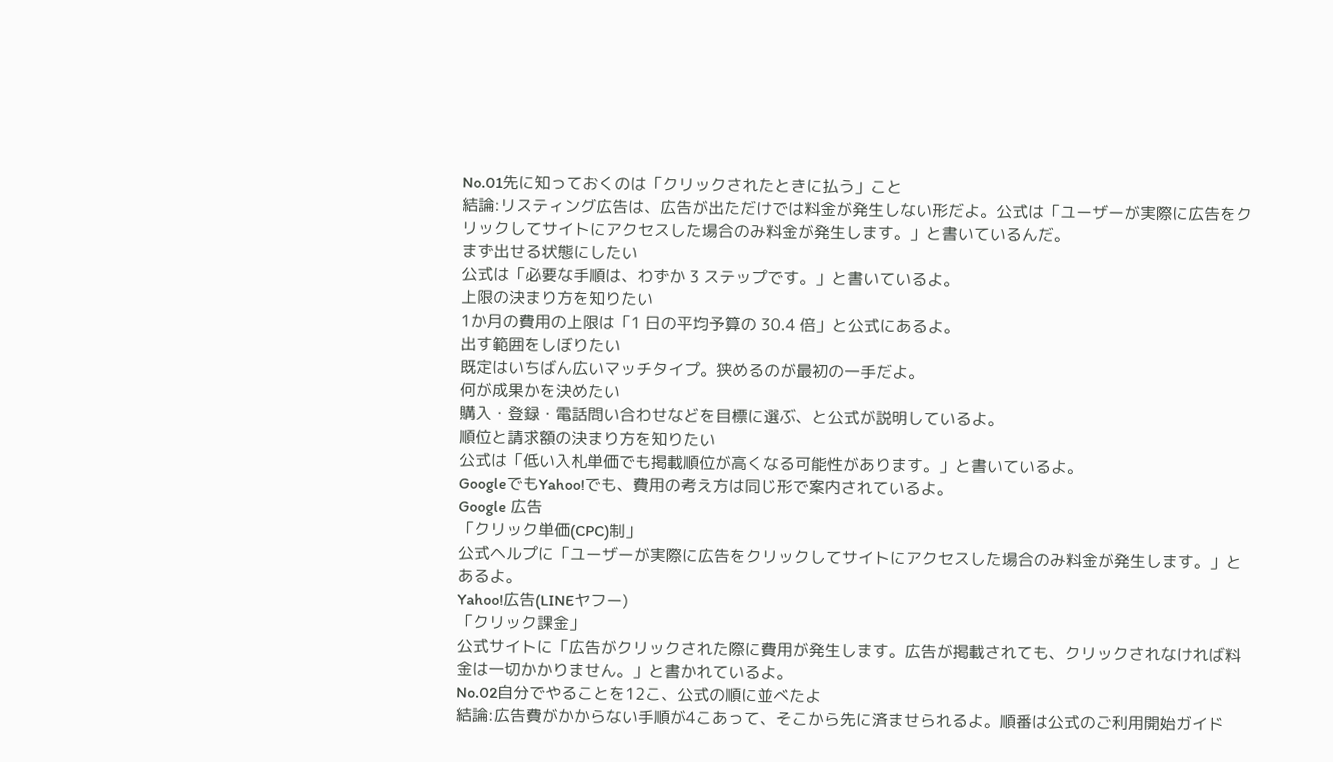No.01先に知っておくのは「クリックされたときに払う」こと
結論:リスティング広告は、広告が出ただけでは料金が発生しない形だよ。公式は「ユーザーが実際に広告をクリックしてサイトにアクセスした場合のみ料金が発生します。」と書いているんだ。
まず出せる状態にしたい
公式は「必要な手順は、わずか 3 ステップです。」と書いているよ。
上限の決まり方を知りたい
1か月の費用の上限は「1 日の平均予算の 30.4 倍」と公式にあるよ。
出す範囲をしぼりたい
既定はいちばん広いマッチタイプ。狭めるのが最初の一手だよ。
何が成果かを決めたい
購入・登録・電話問い合わせなどを目標に選ぶ、と公式が説明しているよ。
順位と請求額の決まり方を知りたい
公式は「低い入札単価でも掲載順位が高くなる可能性があります。」と書いているよ。
GoogleでもYahoo!でも、費用の考え方は同じ形で案内されているよ。
Google 広告
「クリック単価(CPC)制」
公式ヘルプに「ユーザーが実際に広告をクリックしてサイトにアクセスした場合のみ料金が発生します。」とあるよ。
Yahoo!広告(LINEヤフー)
「クリック課金」
公式サイトに「広告がクリックされた際に費用が発生します。広告が掲載されても、クリックされなければ料金は一切かかりません。」と書かれているよ。
No.02自分でやることを12こ、公式の順に並べたよ
結論:広告費がかからない手順が4こあって、そこから先に済ませられるよ。順番は公式のご利用開始ガイド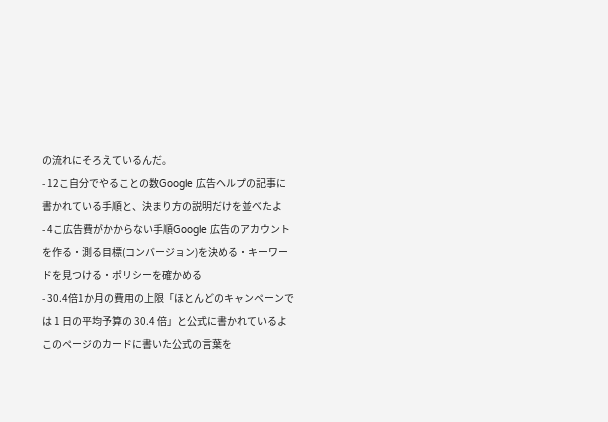の流れにそろえているんだ。
- 12こ自分でやることの数Google 広告ヘルプの記事に書かれている手順と、決まり方の説明だけを並べたよ
- 4こ広告費がかからない手順Google 広告のアカウントを作る・測る目標(コンバージョン)を決める・キーワードを見つける・ポリシーを確かめる
- 30.4倍1か月の費用の上限「ほとんどのキャンペーンでは 1 日の平均予算の 30.4 倍」と公式に書かれているよ
このページのカードに書いた公式の言葉を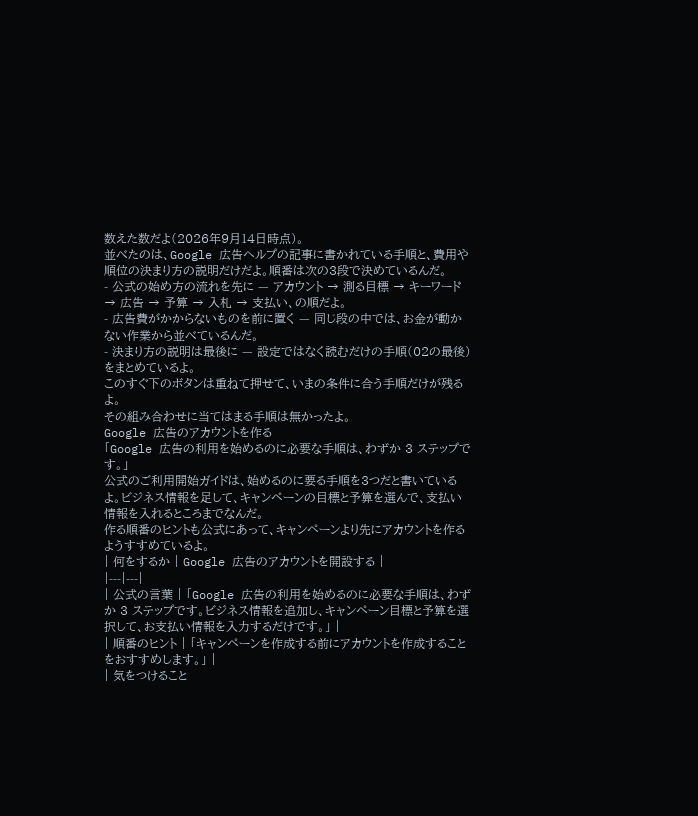数えた数だよ(2026年9月14日時点)。
並べたのは、Google 広告ヘルプの記事に書かれている手順と、費用や順位の決まり方の説明だけだよ。順番は次の3段で決めているんだ。
- 公式の始め方の流れを先に — アカウント → 測る目標 → キーワード → 広告 → 予算 → 入札 → 支払い、の順だよ。
- 広告費がかからないものを前に置く — 同じ段の中では、お金が動かない作業から並べているんだ。
- 決まり方の説明は最後に — 設定ではなく読むだけの手順(02の最後)をまとめているよ。
このすぐ下のボタンは重ねて押せて、いまの条件に合う手順だけが残るよ。
その組み合わせに当てはまる手順は無かったよ。
Google 広告のアカウントを作る
「Google 広告の利用を始めるのに必要な手順は、わずか 3 ステップです。」
公式のご利用開始ガイドは、始めるのに要る手順を3つだと書いているよ。ビジネス情報を足して、キャンペーンの目標と予算を選んで、支払い情報を入れるところまでなんだ。
作る順番のヒントも公式にあって、キャンペーンより先にアカウントを作るようすすめているよ。
| 何をするか | Google 広告のアカウントを開設する |
|---|---|
| 公式の言葉 | 「Google 広告の利用を始めるのに必要な手順は、わずか 3 ステップです。ビジネス情報を追加し、キャンペーン目標と予算を選択して、お支払い情報を入力するだけです。」 |
| 順番のヒント | 「キャンペーンを作成する前にアカウントを作成することをおすすめします。」 |
| 気をつけること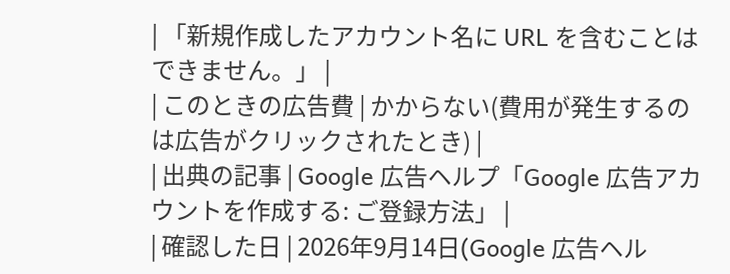| 「新規作成したアカウント名に URL を含むことはできません。」 |
| このときの広告費 | かからない(費用が発生するのは広告がクリックされたとき) |
| 出典の記事 | Google 広告ヘルプ「Google 広告アカウントを作成する: ご登録方法」 |
| 確認した日 | 2026年9月14日(Google 広告ヘル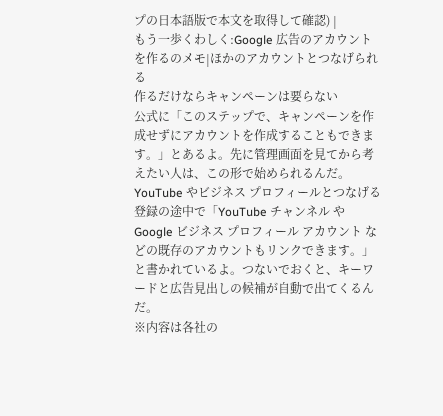プの日本語版で本文を取得して確認) |
もう一歩くわしく:Google 広告のアカウントを作るのメモ|ほかのアカウントとつなげられる
作るだけならキャンペーンは要らない
公式に「このステップで、キャンペーンを作成せずにアカウントを作成することもできます。」とあるよ。先に管理画面を見てから考えたい人は、この形で始められるんだ。
YouTube やビジネス プロフィールとつなげる
登録の途中で「YouTube チャンネル や Google ビジネス プロフィール アカウント などの既存のアカウントもリンクできます。」と書かれているよ。つないでおくと、キーワードと広告見出しの候補が自動で出てくるんだ。
※内容は各社の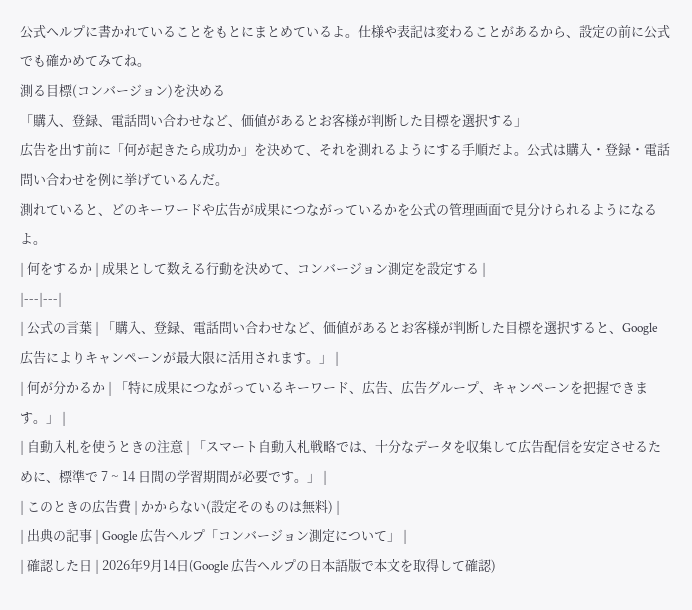公式ヘルプに書かれていることをもとにまとめているよ。仕様や表記は変わることがあるから、設定の前に公式でも確かめてみてね。
測る目標(コンバージョン)を決める
「購入、登録、電話問い合わせなど、価値があるとお客様が判断した目標を選択する」
広告を出す前に「何が起きたら成功か」を決めて、それを測れるようにする手順だよ。公式は購入・登録・電話問い合わせを例に挙げているんだ。
測れていると、どのキーワードや広告が成果につながっているかを公式の管理画面で見分けられるようになるよ。
| 何をするか | 成果として数える行動を決めて、コンバージョン測定を設定する |
|---|---|
| 公式の言葉 | 「購入、登録、電話問い合わせなど、価値があるとお客様が判断した目標を選択すると、Google 広告によりキャンペーンが最大限に活用されます。」 |
| 何が分かるか | 「特に成果につながっているキーワード、広告、広告グループ、キャンペーンを把握できます。」 |
| 自動入札を使うときの注意 | 「スマート自動入札戦略では、十分なデータを収集して広告配信を安定させるために、標準で 7 ~ 14 日間の学習期間が必要です。」 |
| このときの広告費 | かからない(設定そのものは無料) |
| 出典の記事 | Google 広告ヘルプ「コンバージョン測定について」 |
| 確認した日 | 2026年9月14日(Google 広告ヘルプの日本語版で本文を取得して確認)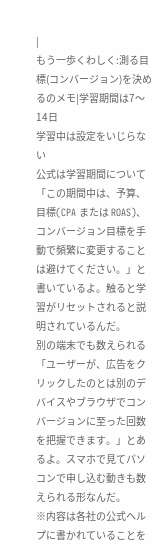|
もう一歩くわしく:測る目標(コンバージョン)を決めるのメモ|学習期間は7〜14日
学習中は設定をいじらない
公式は学習期間について「この期間中は、予算、目標(CPA または ROAS)、コンバージョン目標を手動で頻繁に変更することは避けてください。」と書いているよ。触ると学習がリセットされると説明されているんだ。
別の端末でも数えられる
「ユーザーが、広告をクリックしたのとは別のデバイスやブラウザでコンバージョンに至った回数を把握できます。」とあるよ。スマホで見てパソコンで申し込む動きも数えられる形なんだ。
※内容は各社の公式ヘルプに書かれていることを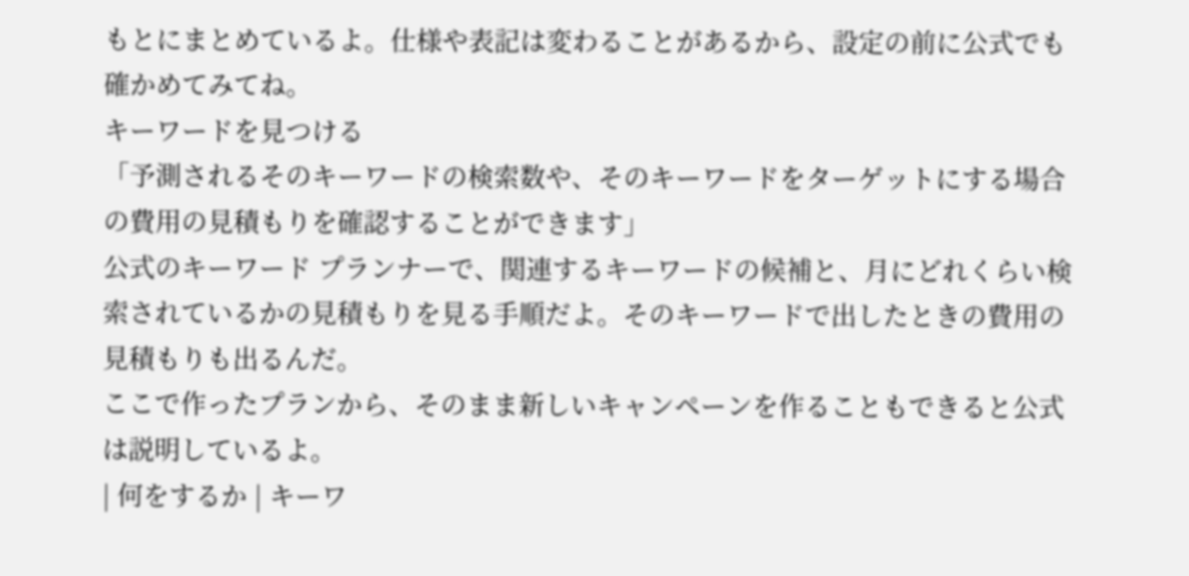もとにまとめているよ。仕様や表記は変わることがあるから、設定の前に公式でも確かめてみてね。
キーワードを見つける
「予測されるそのキーワードの検索数や、そのキーワードをターゲットにする場合の費用の見積もりを確認することができます」
公式のキーワード プランナーで、関連するキーワードの候補と、月にどれくらい検索されているかの見積もりを見る手順だよ。そのキーワードで出したときの費用の見積もりも出るんだ。
ここで作ったプランから、そのまま新しいキャンペーンを作ることもできると公式は説明しているよ。
| 何をするか | キーワ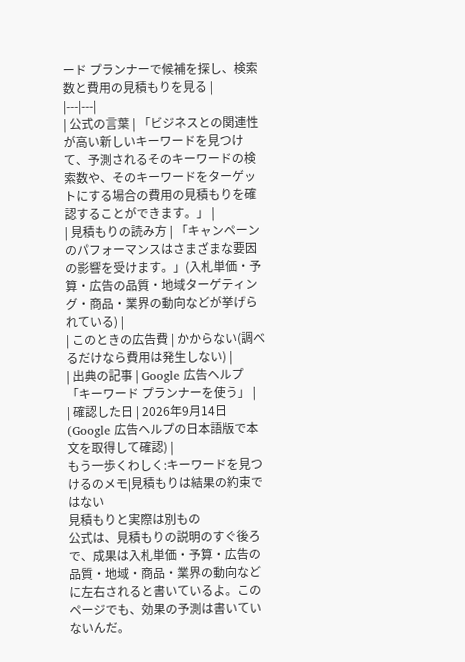ード プランナーで候補を探し、検索数と費用の見積もりを見る |
|---|---|
| 公式の言葉 | 「ビジネスとの関連性が高い新しいキーワードを見つけて、予測されるそのキーワードの検索数や、そのキーワードをターゲットにする場合の費用の見積もりを確認することができます。」 |
| 見積もりの読み方 | 「キャンペーンのパフォーマンスはさまざまな要因の影響を受けます。」(入札単価・予算・広告の品質・地域ターゲティング・商品・業界の動向などが挙げられている) |
| このときの広告費 | かからない(調べるだけなら費用は発生しない) |
| 出典の記事 | Google 広告ヘルプ「キーワード プランナーを使う」 |
| 確認した日 | 2026年9月14日(Google 広告ヘルプの日本語版で本文を取得して確認) |
もう一歩くわしく:キーワードを見つけるのメモ|見積もりは結果の約束ではない
見積もりと実際は別もの
公式は、見積もりの説明のすぐ後ろで、成果は入札単価・予算・広告の品質・地域・商品・業界の動向などに左右されると書いているよ。このページでも、効果の予測は書いていないんだ。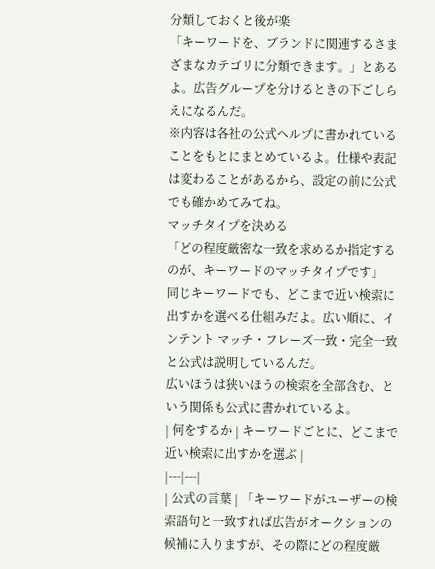分類しておくと後が楽
「キーワードを、ブランドに関連するさまざまなカテゴリに分類できます。」とあるよ。広告グループを分けるときの下ごしらえになるんだ。
※内容は各社の公式ヘルプに書かれていることをもとにまとめているよ。仕様や表記は変わることがあるから、設定の前に公式でも確かめてみてね。
マッチタイプを決める
「どの程度厳密な一致を求めるか指定するのが、キーワードのマッチタイプです」
同じキーワードでも、どこまで近い検索に出すかを選べる仕組みだよ。広い順に、インテント マッチ・フレーズ一致・完全一致と公式は説明しているんだ。
広いほうは狭いほうの検索を全部含む、という関係も公式に書かれているよ。
| 何をするか | キーワードごとに、どこまで近い検索に出すかを選ぶ |
|---|---|
| 公式の言葉 | 「キーワードがユーザーの検索語句と一致すれば広告がオークションの候補に入りますが、その際にどの程度厳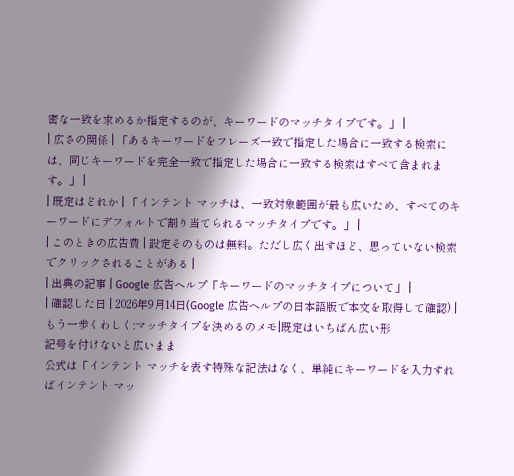密な一致を求めるか指定するのが、キーワードのマッチタイプです。」 |
| 広さの関係 | 「あるキーワードをフレーズ一致で指定した場合に一致する検索には、同じキーワードを完全一致で指定した場合に一致する検索はすべて含まれます。」 |
| 既定はどれか | 「インテント マッチは、一致対象範囲が最も広いため、すべてのキーワードにデフォルトで割り当てられるマッチタイプです。」 |
| このときの広告費 | 設定そのものは無料。ただし広く出すほど、思っていない検索でクリックされることがある |
| 出典の記事 | Google 広告ヘルプ「キーワードのマッチタイプについて」 |
| 確認した日 | 2026年9月14日(Google 広告ヘルプの日本語版で本文を取得して確認) |
もう一歩くわしく:マッチタイプを決めるのメモ|既定はいちばん広い形
記号を付けないと広いまま
公式は「インテント マッチを表す特殊な記法はなく、単純にキーワードを入力すればインテント マッ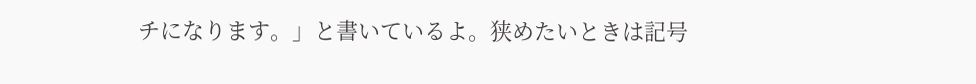チになります。」と書いているよ。狭めたいときは記号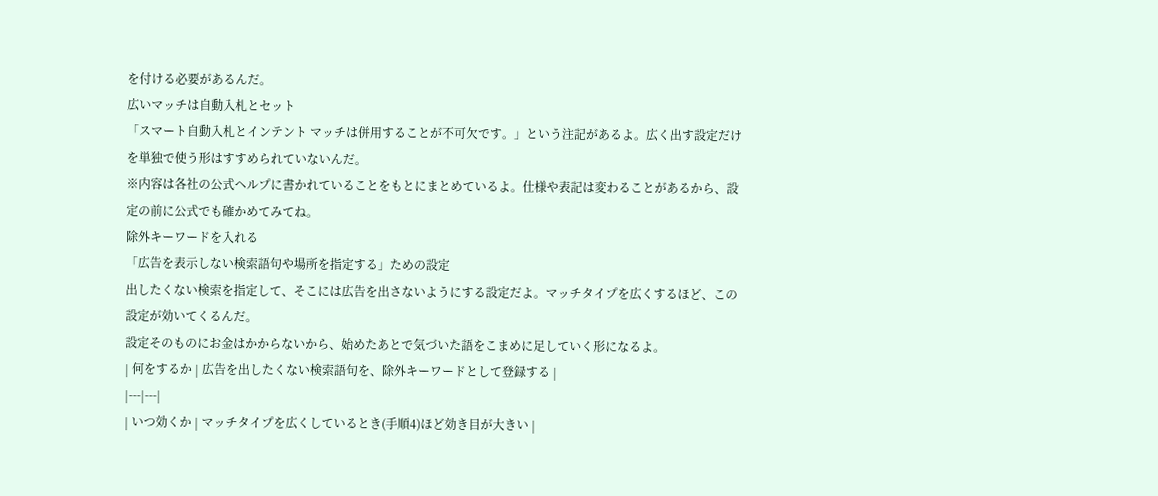を付ける必要があるんだ。
広いマッチは自動入札とセット
「スマート自動入札とインテント マッチは併用することが不可欠です。」という注記があるよ。広く出す設定だけを単独で使う形はすすめられていないんだ。
※内容は各社の公式ヘルプに書かれていることをもとにまとめているよ。仕様や表記は変わることがあるから、設定の前に公式でも確かめてみてね。
除外キーワードを入れる
「広告を表示しない検索語句や場所を指定する」ための設定
出したくない検索を指定して、そこには広告を出さないようにする設定だよ。マッチタイプを広くするほど、この設定が効いてくるんだ。
設定そのものにお金はかからないから、始めたあとで気づいた語をこまめに足していく形になるよ。
| 何をするか | 広告を出したくない検索語句を、除外キーワードとして登録する |
|---|---|
| いつ効くか | マッチタイプを広くしているとき(手順4)ほど効き目が大きい |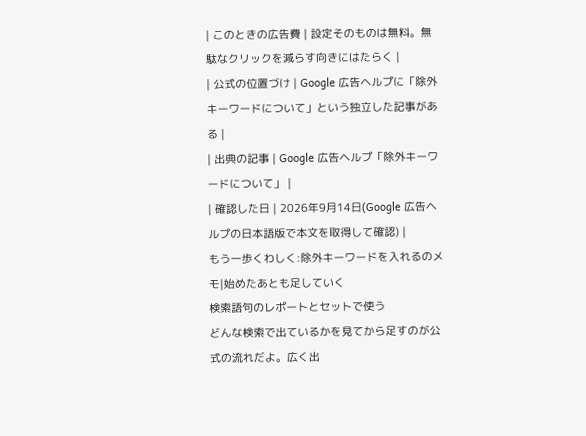| このときの広告費 | 設定そのものは無料。無駄なクリックを減らす向きにはたらく |
| 公式の位置づけ | Google 広告ヘルプに「除外キーワードについて」という独立した記事がある |
| 出典の記事 | Google 広告ヘルプ「除外キーワードについて」 |
| 確認した日 | 2026年9月14日(Google 広告ヘルプの日本語版で本文を取得して確認) |
もう一歩くわしく:除外キーワードを入れるのメモ|始めたあとも足していく
検索語句のレポートとセットで使う
どんな検索で出ているかを見てから足すのが公式の流れだよ。広く出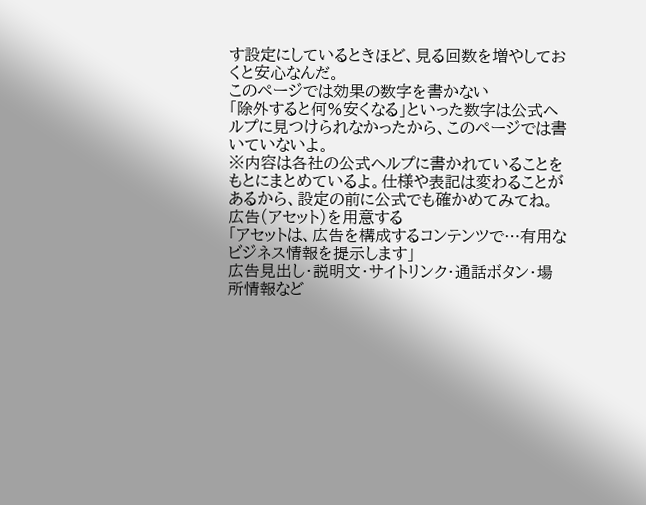す設定にしているときほど、見る回数を増やしておくと安心なんだ。
このページでは効果の数字を書かない
「除外すると何%安くなる」といった数字は公式ヘルプに見つけられなかったから、このページでは書いていないよ。
※内容は各社の公式ヘルプに書かれていることをもとにまとめているよ。仕様や表記は変わることがあるから、設定の前に公式でも確かめてみてね。
広告(アセット)を用意する
「アセットは、広告を構成するコンテンツで…有用なビジネス情報を提示します」
広告見出し・説明文・サイトリンク・通話ボタン・場所情報など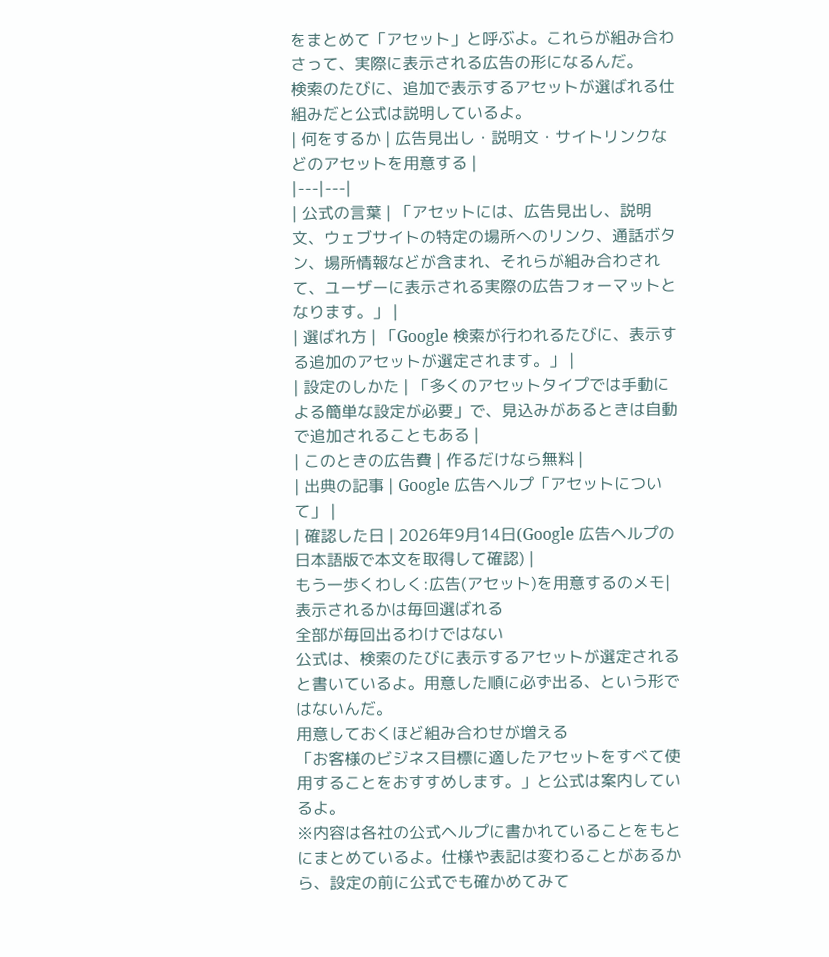をまとめて「アセット」と呼ぶよ。これらが組み合わさって、実際に表示される広告の形になるんだ。
検索のたびに、追加で表示するアセットが選ばれる仕組みだと公式は説明しているよ。
| 何をするか | 広告見出し・説明文・サイトリンクなどのアセットを用意する |
|---|---|
| 公式の言葉 | 「アセットには、広告見出し、説明文、ウェブサイトの特定の場所へのリンク、通話ボタン、場所情報などが含まれ、それらが組み合わされて、ユーザーに表示される実際の広告フォーマットとなります。」 |
| 選ばれ方 | 「Google 検索が行われるたびに、表示する追加のアセットが選定されます。」 |
| 設定のしかた | 「多くのアセットタイプでは手動による簡単な設定が必要」で、見込みがあるときは自動で追加されることもある |
| このときの広告費 | 作るだけなら無料 |
| 出典の記事 | Google 広告ヘルプ「アセットについて」 |
| 確認した日 | 2026年9月14日(Google 広告ヘルプの日本語版で本文を取得して確認) |
もう一歩くわしく:広告(アセット)を用意するのメモ|表示されるかは毎回選ばれる
全部が毎回出るわけではない
公式は、検索のたびに表示するアセットが選定されると書いているよ。用意した順に必ず出る、という形ではないんだ。
用意しておくほど組み合わせが増える
「お客様のビジネス目標に適したアセットをすべて使用することをおすすめします。」と公式は案内しているよ。
※内容は各社の公式ヘルプに書かれていることをもとにまとめているよ。仕様や表記は変わることがあるから、設定の前に公式でも確かめてみて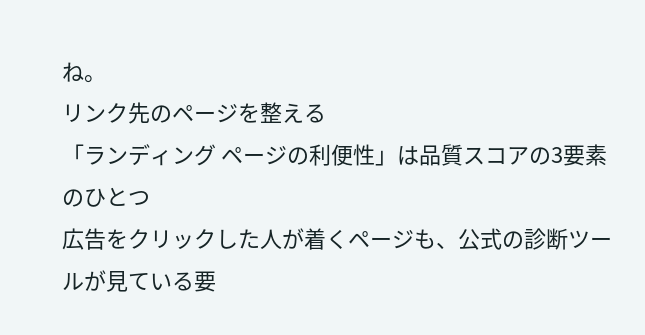ね。
リンク先のページを整える
「ランディング ページの利便性」は品質スコアの3要素のひとつ
広告をクリックした人が着くページも、公式の診断ツールが見ている要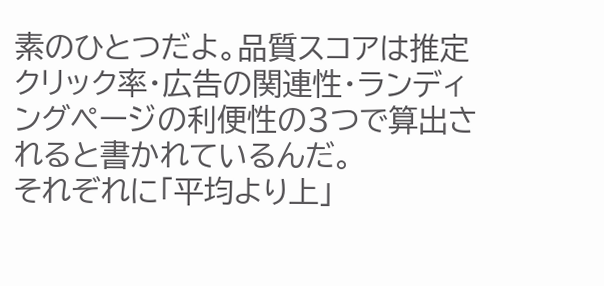素のひとつだよ。品質スコアは推定クリック率・広告の関連性・ランディングページの利便性の3つで算出されると書かれているんだ。
それぞれに「平均より上」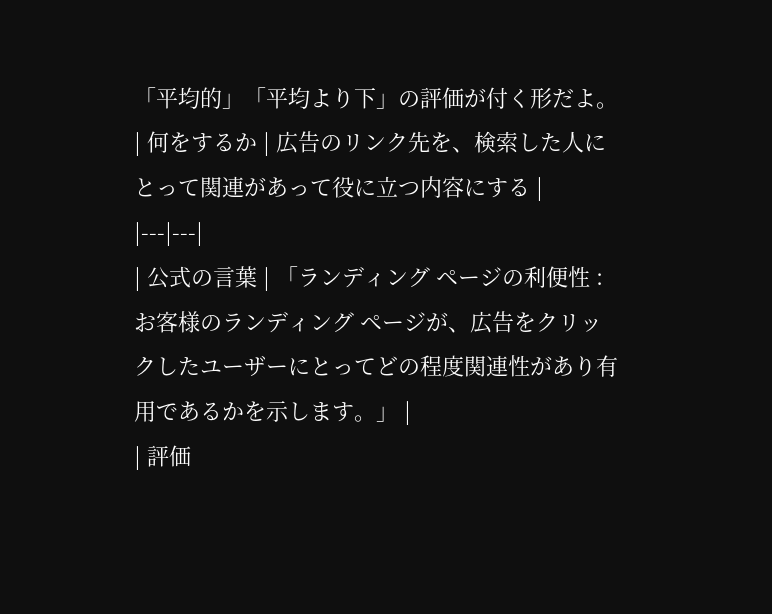「平均的」「平均より下」の評価が付く形だよ。
| 何をするか | 広告のリンク先を、検索した人にとって関連があって役に立つ内容にする |
|---|---|
| 公式の言葉 | 「ランディング ページの利便性 : お客様のランディング ページが、広告をクリックしたユーザーにとってどの程度関連性があり有用であるかを示します。」 |
| 評価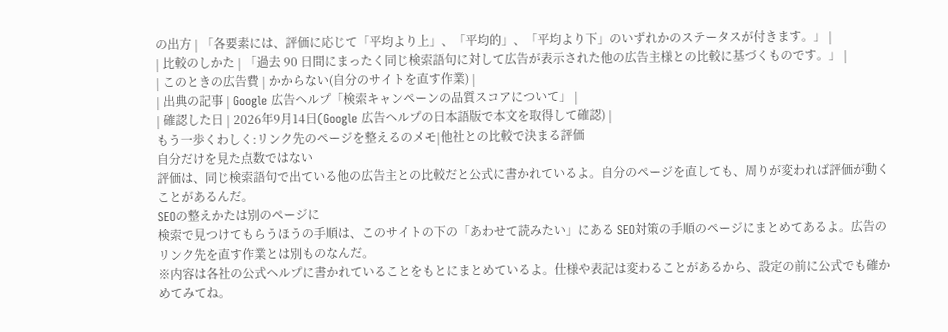の出方 | 「各要素には、評価に応じて「平均より上」、「平均的」、「平均より下」のいずれかのステータスが付きます。」 |
| 比較のしかた | 「過去 90 日間にまったく同じ検索語句に対して広告が表示された他の広告主様との比較に基づくものです。」 |
| このときの広告費 | かからない(自分のサイトを直す作業) |
| 出典の記事 | Google 広告ヘルプ「検索キャンペーンの品質スコアについて」 |
| 確認した日 | 2026年9月14日(Google 広告ヘルプの日本語版で本文を取得して確認) |
もう一歩くわしく:リンク先のページを整えるのメモ|他社との比較で決まる評価
自分だけを見た点数ではない
評価は、同じ検索語句で出ている他の広告主との比較だと公式に書かれているよ。自分のページを直しても、周りが変われば評価が動くことがあるんだ。
SEOの整えかたは別のページに
検索で見つけてもらうほうの手順は、このサイトの下の「あわせて読みたい」にある SEO対策の手順のページにまとめてあるよ。広告のリンク先を直す作業とは別ものなんだ。
※内容は各社の公式ヘルプに書かれていることをもとにまとめているよ。仕様や表記は変わることがあるから、設定の前に公式でも確かめてみてね。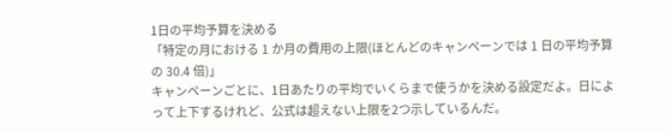1日の平均予算を決める
「特定の月における 1 か月の費用の上限(ほとんどのキャンペーンでは 1 日の平均予算の 30.4 倍)」
キャンペーンごとに、1日あたりの平均でいくらまで使うかを決める設定だよ。日によって上下するけれど、公式は超えない上限を2つ示しているんだ。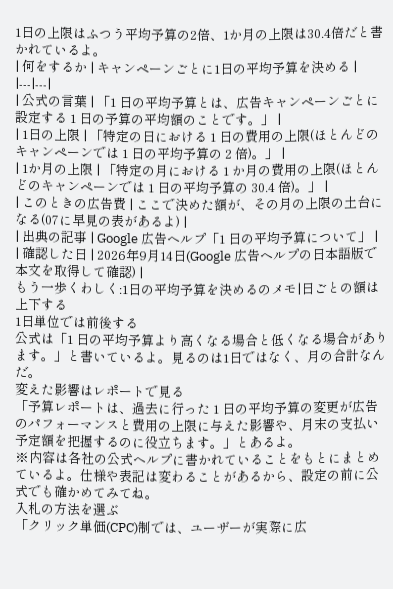1日の上限はふつう平均予算の2倍、1か月の上限は30.4倍だと書かれているよ。
| 何をするか | キャンペーンごとに1日の平均予算を決める |
|---|---|
| 公式の言葉 | 「1 日の平均予算とは、広告キャンペーンごとに設定する 1 日の予算の平均額のことです。」 |
| 1日の上限 | 「特定の日における 1 日の費用の上限(ほとんどのキャンペーンでは 1 日の平均予算の 2 倍)。」 |
| 1か月の上限 | 「特定の月における 1 か月の費用の上限(ほとんどのキャンペーンでは 1 日の平均予算の 30.4 倍)。」 |
| このときの広告費 | ここで決めた額が、その月の上限の土台になる(07に早見の表があるよ) |
| 出典の記事 | Google 広告ヘルプ「1 日の平均予算について」 |
| 確認した日 | 2026年9月14日(Google 広告ヘルプの日本語版で本文を取得して確認) |
もう一歩くわしく:1日の平均予算を決めるのメモ|日ごとの額は上下する
1日単位では前後する
公式は「1 日の平均予算より高くなる場合と低くなる場合があります。」と書いているよ。見るのは1日ではなく、月の合計なんだ。
変えた影響はレポートで見る
「予算レポートは、過去に行った 1 日の平均予算の変更が広告のパフォーマンスと費用の上限に与えた影響や、月末の支払い予定額を把握するのに役立ちます。」とあるよ。
※内容は各社の公式ヘルプに書かれていることをもとにまとめているよ。仕様や表記は変わることがあるから、設定の前に公式でも確かめてみてね。
入札の方法を選ぶ
「クリック単価(CPC)制では、ユーザーが実際に広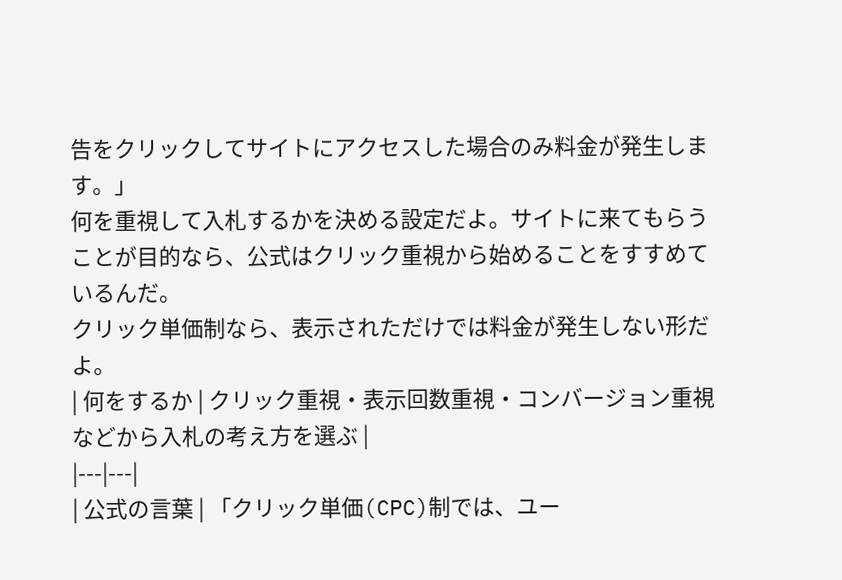告をクリックしてサイトにアクセスした場合のみ料金が発生します。」
何を重視して入札するかを決める設定だよ。サイトに来てもらうことが目的なら、公式はクリック重視から始めることをすすめているんだ。
クリック単価制なら、表示されただけでは料金が発生しない形だよ。
| 何をするか | クリック重視・表示回数重視・コンバージョン重視などから入札の考え方を選ぶ |
|---|---|
| 公式の言葉 | 「クリック単価(CPC)制では、ユー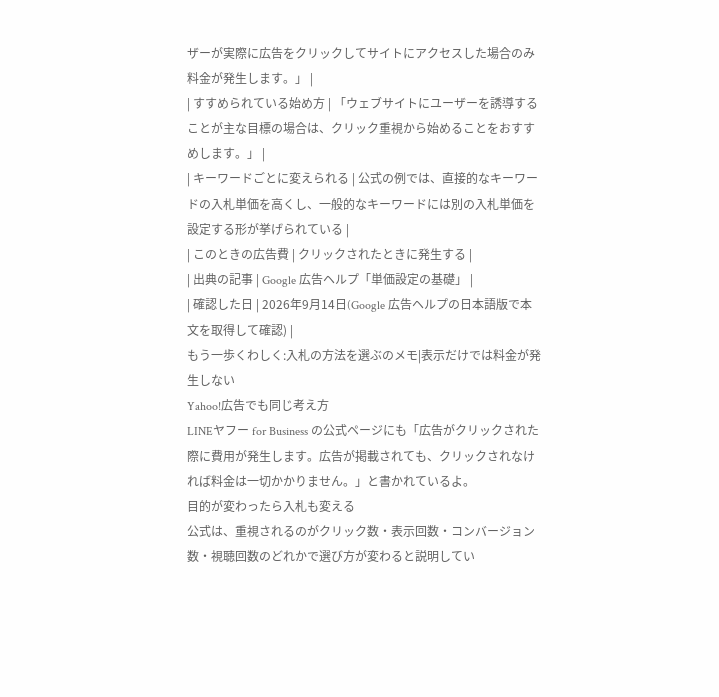ザーが実際に広告をクリックしてサイトにアクセスした場合のみ料金が発生します。」 |
| すすめられている始め方 | 「ウェブサイトにユーザーを誘導することが主な目標の場合は、クリック重視から始めることをおすすめします。」 |
| キーワードごとに変えられる | 公式の例では、直接的なキーワードの入札単価を高くし、一般的なキーワードには別の入札単価を設定する形が挙げられている |
| このときの広告費 | クリックされたときに発生する |
| 出典の記事 | Google 広告ヘルプ「単価設定の基礎」 |
| 確認した日 | 2026年9月14日(Google 広告ヘルプの日本語版で本文を取得して確認) |
もう一歩くわしく:入札の方法を選ぶのメモ|表示だけでは料金が発生しない
Yahoo!広告でも同じ考え方
LINEヤフー for Business の公式ページにも「広告がクリックされた際に費用が発生します。広告が掲載されても、クリックされなければ料金は一切かかりません。」と書かれているよ。
目的が変わったら入札も変える
公式は、重視されるのがクリック数・表示回数・コンバージョン数・視聴回数のどれかで選び方が変わると説明してい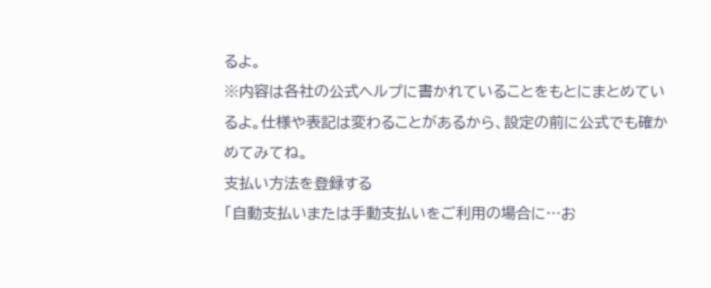るよ。
※内容は各社の公式ヘルプに書かれていることをもとにまとめているよ。仕様や表記は変わることがあるから、設定の前に公式でも確かめてみてね。
支払い方法を登録する
「自動支払いまたは手動支払いをご利用の場合に…お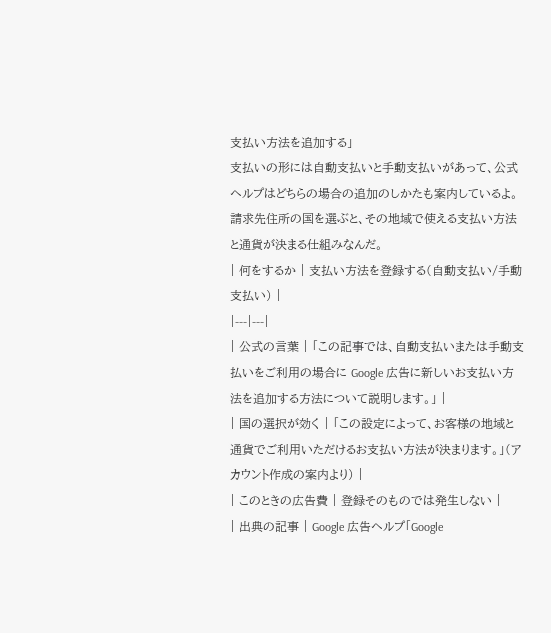支払い方法を追加する」
支払いの形には自動支払いと手動支払いがあって、公式ヘルプはどちらの場合の追加のしかたも案内しているよ。
請求先住所の国を選ぶと、その地域で使える支払い方法と通貨が決まる仕組みなんだ。
| 何をするか | 支払い方法を登録する(自動支払い/手動支払い) |
|---|---|
| 公式の言葉 | 「この記事では、自動支払いまたは手動支払いをご利用の場合に Google 広告に新しいお支払い方法を追加する方法について説明します。」 |
| 国の選択が効く | 「この設定によって、お客様の地域と通貨でご利用いただけるお支払い方法が決まります。」(アカウント作成の案内より) |
| このときの広告費 | 登録そのものでは発生しない |
| 出典の記事 | Google 広告ヘルプ「Google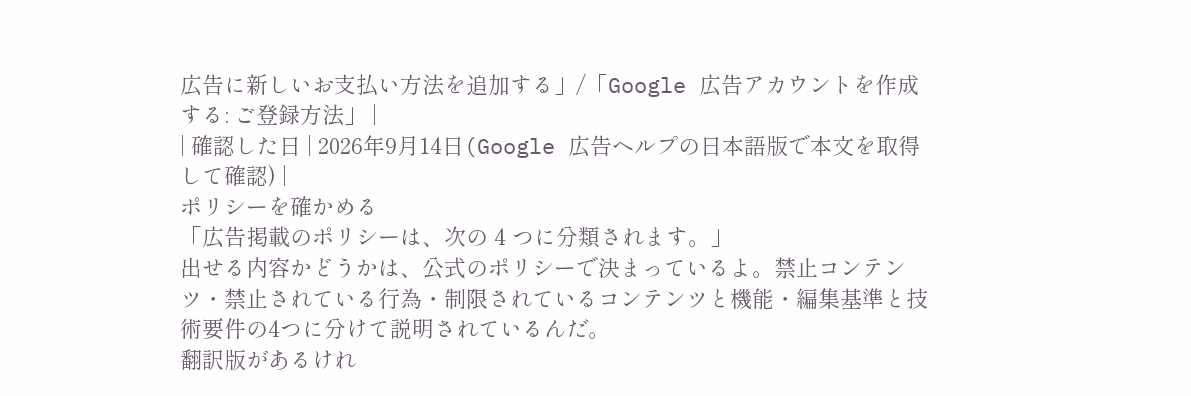広告に新しいお支払い方法を追加する」/「Google 広告アカウントを作成する: ご登録方法」 |
| 確認した日 | 2026年9月14日(Google 広告ヘルプの日本語版で本文を取得して確認) |
ポリシーを確かめる
「広告掲載のポリシーは、次の 4 つに分類されます。」
出せる内容かどうかは、公式のポリシーで決まっているよ。禁止コンテンツ・禁止されている行為・制限されているコンテンツと機能・編集基準と技術要件の4つに分けて説明されているんだ。
翻訳版があるけれ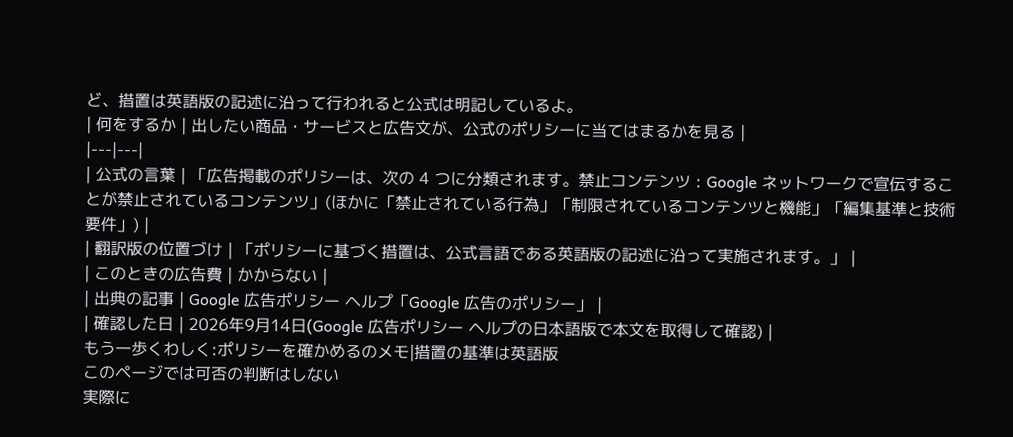ど、措置は英語版の記述に沿って行われると公式は明記しているよ。
| 何をするか | 出したい商品・サービスと広告文が、公式のポリシーに当てはまるかを見る |
|---|---|
| 公式の言葉 | 「広告掲載のポリシーは、次の 4 つに分類されます。禁止コンテンツ : Google ネットワークで宣伝することが禁止されているコンテンツ」(ほかに「禁止されている行為」「制限されているコンテンツと機能」「編集基準と技術要件」) |
| 翻訳版の位置づけ | 「ポリシーに基づく措置は、公式言語である英語版の記述に沿って実施されます。」 |
| このときの広告費 | かからない |
| 出典の記事 | Google 広告ポリシー ヘルプ「Google 広告のポリシー」 |
| 確認した日 | 2026年9月14日(Google 広告ポリシー ヘルプの日本語版で本文を取得して確認) |
もう一歩くわしく:ポリシーを確かめるのメモ|措置の基準は英語版
このページでは可否の判断はしない
実際に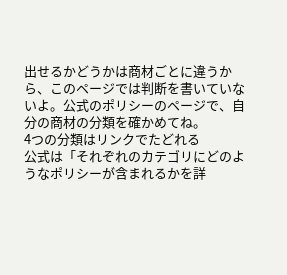出せるかどうかは商材ごとに違うから、このページでは判断を書いていないよ。公式のポリシーのページで、自分の商材の分類を確かめてね。
4つの分類はリンクでたどれる
公式は「それぞれのカテゴリにどのようなポリシーが含まれるかを詳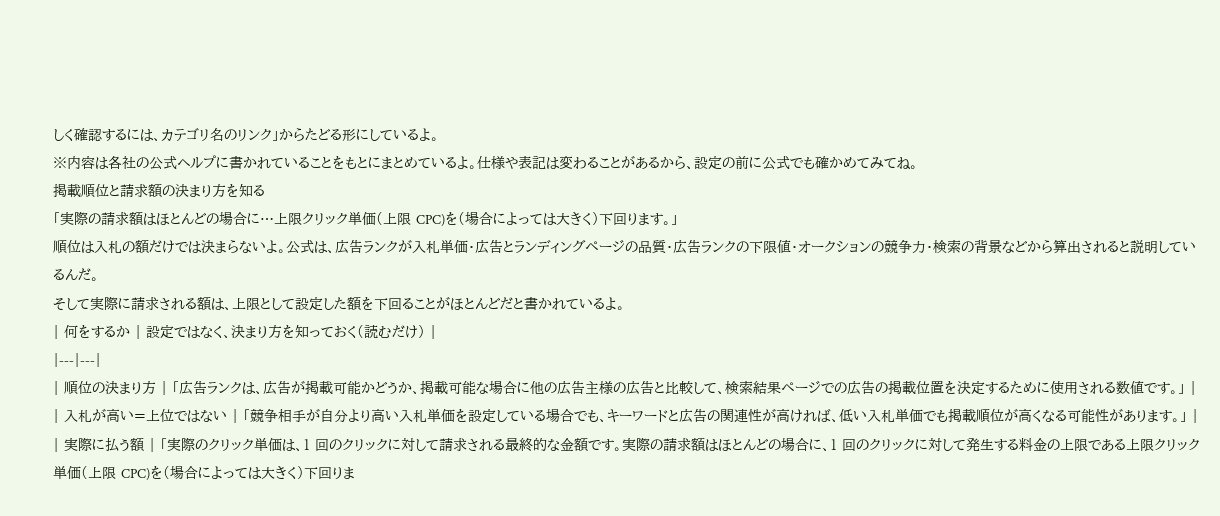しく確認するには、カテゴリ名のリンク」からたどる形にしているよ。
※内容は各社の公式ヘルプに書かれていることをもとにまとめているよ。仕様や表記は変わることがあるから、設定の前に公式でも確かめてみてね。
掲載順位と請求額の決まり方を知る
「実際の請求額はほとんどの場合に…上限クリック単価(上限 CPC)を(場合によっては大きく)下回ります。」
順位は入札の額だけでは決まらないよ。公式は、広告ランクが入札単価・広告とランディングページの品質・広告ランクの下限値・オークションの競争力・検索の背景などから算出されると説明しているんだ。
そして実際に請求される額は、上限として設定した額を下回ることがほとんどだと書かれているよ。
| 何をするか | 設定ではなく、決まり方を知っておく(読むだけ) |
|---|---|
| 順位の決まり方 | 「広告ランクは、広告が掲載可能かどうか、掲載可能な場合に他の広告主様の広告と比較して、検索結果ページでの広告の掲載位置を決定するために使用される数値です。」 |
| 入札が高い=上位ではない | 「競争相手が自分より高い入札単価を設定している場合でも、キーワードと広告の関連性が高ければ、低い入札単価でも掲載順位が高くなる可能性があります。」 |
| 実際に払う額 | 「実際のクリック単価は、1 回のクリックに対して請求される最終的な金額です。実際の請求額はほとんどの場合に、1 回のクリックに対して発生する料金の上限である上限クリック単価(上限 CPC)を(場合によっては大きく)下回りま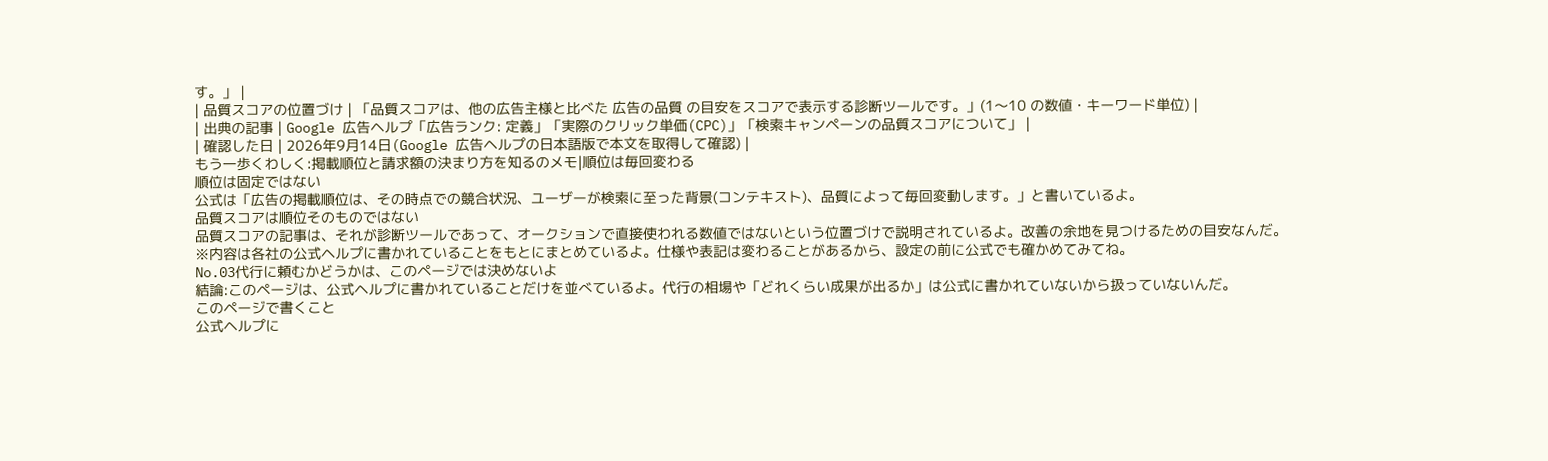す。」 |
| 品質スコアの位置づけ | 「品質スコアは、他の広告主様と比べた 広告の品質 の目安をスコアで表示する診断ツールです。」(1〜10 の数値・キーワード単位) |
| 出典の記事 | Google 広告ヘルプ「広告ランク: 定義」「実際のクリック単価(CPC)」「検索キャンペーンの品質スコアについて」 |
| 確認した日 | 2026年9月14日(Google 広告ヘルプの日本語版で本文を取得して確認) |
もう一歩くわしく:掲載順位と請求額の決まり方を知るのメモ|順位は毎回変わる
順位は固定ではない
公式は「広告の掲載順位は、その時点での競合状況、ユーザーが検索に至った背景(コンテキスト)、品質によって毎回変動します。」と書いているよ。
品質スコアは順位そのものではない
品質スコアの記事は、それが診断ツールであって、オークションで直接使われる数値ではないという位置づけで説明されているよ。改善の余地を見つけるための目安なんだ。
※内容は各社の公式ヘルプに書かれていることをもとにまとめているよ。仕様や表記は変わることがあるから、設定の前に公式でも確かめてみてね。
No.03代行に頼むかどうかは、このページでは決めないよ
結論:このページは、公式ヘルプに書かれていることだけを並べているよ。代行の相場や「どれくらい成果が出るか」は公式に書かれていないから扱っていないんだ。
このページで書くこと
公式ヘルプに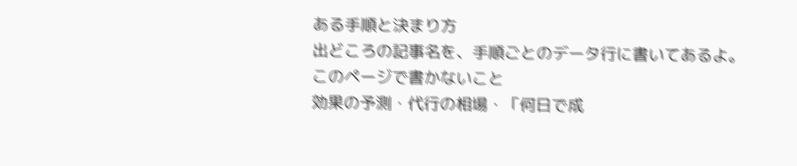ある手順と決まり方
出どころの記事名を、手順ごとのデータ行に書いてあるよ。
このページで書かないこと
効果の予測・代行の相場・「何日で成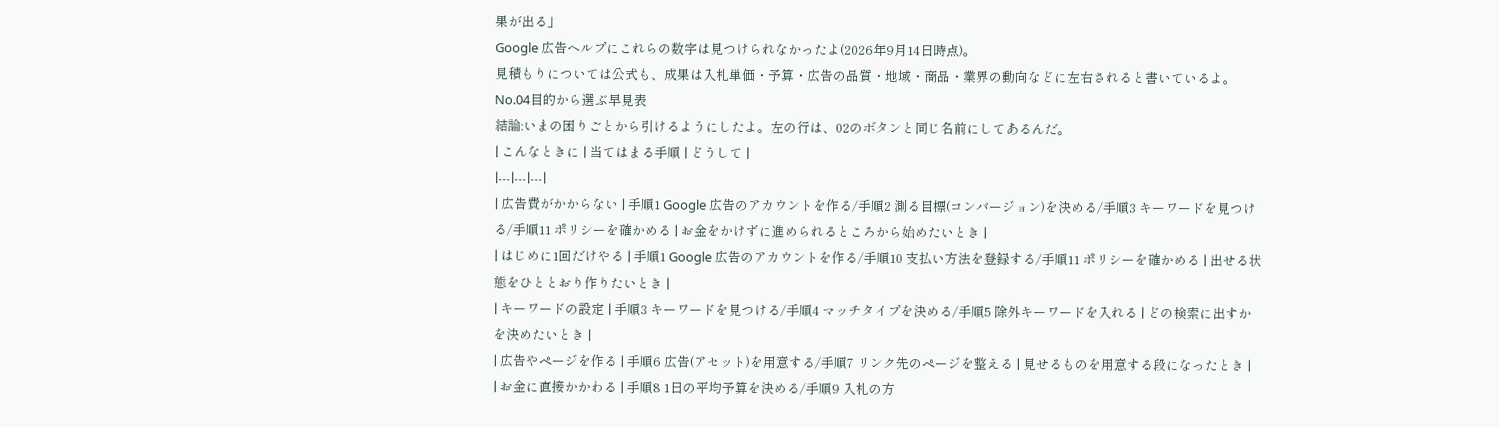果が出る」
Google 広告ヘルプにこれらの数字は見つけられなかったよ(2026年9月14日時点)。
見積もりについては公式も、成果は入札単価・予算・広告の品質・地域・商品・業界の動向などに左右されると書いているよ。
No.04目的から選ぶ早見表
結論:いまの困りごとから引けるようにしたよ。左の行は、02のボタンと同じ名前にしてあるんだ。
| こんなときに | 当てはまる手順 | どうして |
|---|---|---|
| 広告費がかからない | 手順1 Google 広告のアカウントを作る/手順2 測る目標(コンバージョン)を決める/手順3 キーワードを見つける/手順11 ポリシーを確かめる | お金をかけずに進められるところから始めたいとき |
| はじめに1回だけやる | 手順1 Google 広告のアカウントを作る/手順10 支払い方法を登録する/手順11 ポリシーを確かめる | 出せる状態をひととおり作りたいとき |
| キーワードの設定 | 手順3 キーワードを見つける/手順4 マッチタイプを決める/手順5 除外キーワードを入れる | どの検索に出すかを決めたいとき |
| 広告やページを作る | 手順6 広告(アセット)を用意する/手順7 リンク先のページを整える | 見せるものを用意する段になったとき |
| お金に直接かかわる | 手順8 1日の平均予算を決める/手順9 入札の方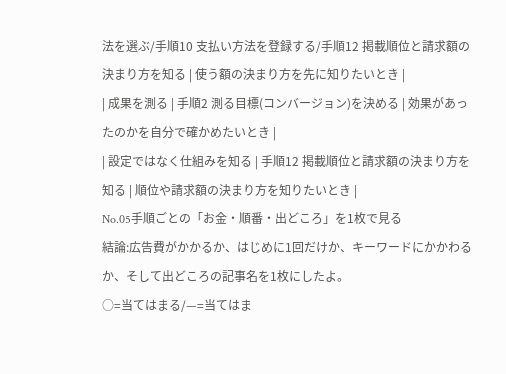法を選ぶ/手順10 支払い方法を登録する/手順12 掲載順位と請求額の決まり方を知る | 使う額の決まり方を先に知りたいとき |
| 成果を測る | 手順2 測る目標(コンバージョン)を決める | 効果があったのかを自分で確かめたいとき |
| 設定ではなく仕組みを知る | 手順12 掲載順位と請求額の決まり方を知る | 順位や請求額の決まり方を知りたいとき |
No.05手順ごとの「お金・順番・出どころ」を1枚で見る
結論:広告費がかかるか、はじめに1回だけか、キーワードにかかわるか、そして出どころの記事名を1枚にしたよ。
○=当てはまる/—=当てはま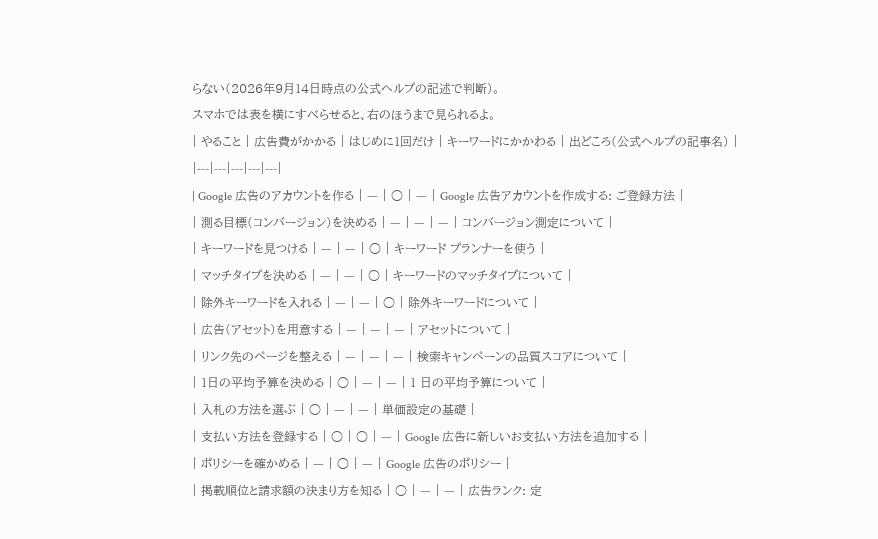らない(2026年9月14日時点の公式ヘルプの記述で判断)。
スマホでは表を横にすべらせると、右のほうまで見られるよ。
| やること | 広告費がかかる | はじめに1回だけ | キーワードにかかわる | 出どころ(公式ヘルプの記事名) |
|---|---|---|---|---|
| Google 広告のアカウントを作る | — | ○ | — | Google 広告アカウントを作成する: ご登録方法 |
| 測る目標(コンバージョン)を決める | — | — | — | コンバージョン測定について |
| キーワードを見つける | — | — | ○ | キーワード プランナーを使う |
| マッチタイプを決める | — | — | ○ | キーワードのマッチタイプについて |
| 除外キーワードを入れる | — | — | ○ | 除外キーワードについて |
| 広告(アセット)を用意する | — | — | — | アセットについて |
| リンク先のページを整える | — | — | — | 検索キャンペーンの品質スコアについて |
| 1日の平均予算を決める | ○ | — | — | 1 日の平均予算について |
| 入札の方法を選ぶ | ○ | — | — | 単価設定の基礎 |
| 支払い方法を登録する | ○ | ○ | — | Google 広告に新しいお支払い方法を追加する |
| ポリシーを確かめる | — | ○ | — | Google 広告のポリシー |
| 掲載順位と請求額の決まり方を知る | ○ | — | — | 広告ランク: 定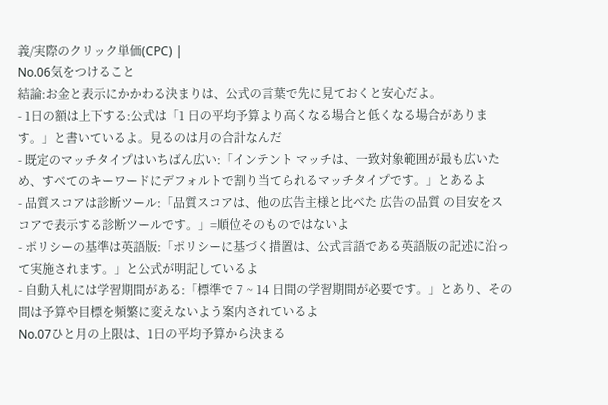義/実際のクリック単価(CPC) |
No.06気をつけること
結論:お金と表示にかかわる決まりは、公式の言葉で先に見ておくと安心だよ。
- 1日の額は上下する:公式は「1 日の平均予算より高くなる場合と低くなる場合があります。」と書いているよ。見るのは月の合計なんだ
- 既定のマッチタイプはいちばん広い:「インテント マッチは、一致対象範囲が最も広いため、すべてのキーワードにデフォルトで割り当てられるマッチタイプです。」とあるよ
- 品質スコアは診断ツール:「品質スコアは、他の広告主様と比べた 広告の品質 の目安をスコアで表示する診断ツールです。」=順位そのものではないよ
- ポリシーの基準は英語版:「ポリシーに基づく措置は、公式言語である英語版の記述に沿って実施されます。」と公式が明記しているよ
- 自動入札には学習期間がある:「標準で 7 ~ 14 日間の学習期間が必要です。」とあり、その間は予算や目標を頻繁に変えないよう案内されているよ
No.07ひと月の上限は、1日の平均予算から決まる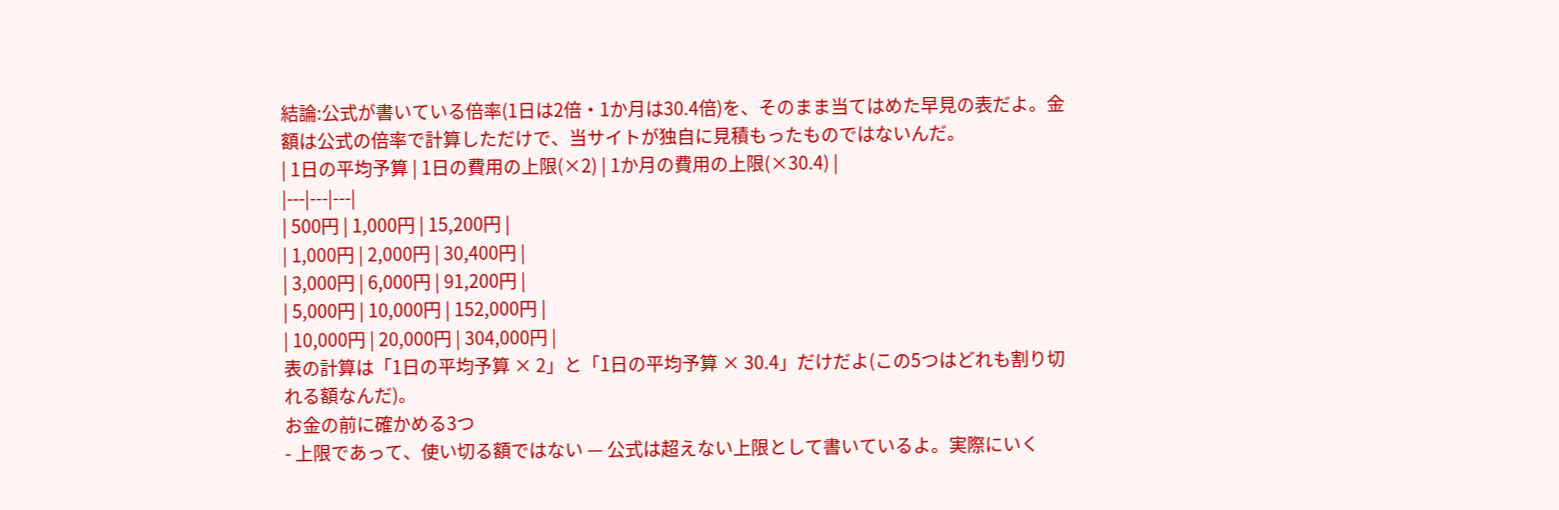結論:公式が書いている倍率(1日は2倍・1か月は30.4倍)を、そのまま当てはめた早見の表だよ。金額は公式の倍率で計算しただけで、当サイトが独自に見積もったものではないんだ。
| 1日の平均予算 | 1日の費用の上限(×2) | 1か月の費用の上限(×30.4) |
|---|---|---|
| 500円 | 1,000円 | 15,200円 |
| 1,000円 | 2,000円 | 30,400円 |
| 3,000円 | 6,000円 | 91,200円 |
| 5,000円 | 10,000円 | 152,000円 |
| 10,000円 | 20,000円 | 304,000円 |
表の計算は「1日の平均予算 × 2」と「1日の平均予算 × 30.4」だけだよ(この5つはどれも割り切れる額なんだ)。
お金の前に確かめる3つ
- 上限であって、使い切る額ではない — 公式は超えない上限として書いているよ。実際にいく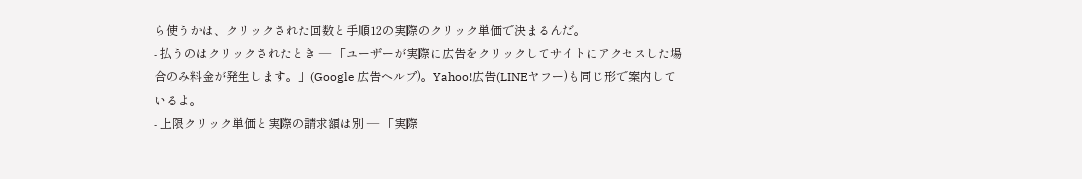ら使うかは、クリックされた回数と手順12の実際のクリック単価で決まるんだ。
- 払うのはクリックされたとき — 「ユーザーが実際に広告をクリックしてサイトにアクセスした場合のみ料金が発生します。」(Google 広告ヘルプ)。Yahoo!広告(LINEヤフー)も同じ形で案内しているよ。
- 上限クリック単価と実際の請求額は別 — 「実際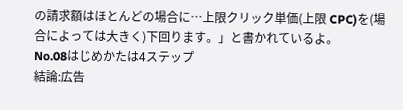の請求額はほとんどの場合に…上限クリック単価(上限 CPC)を(場合によっては大きく)下回ります。」と書かれているよ。
No.08はじめかたは4ステップ
結論:広告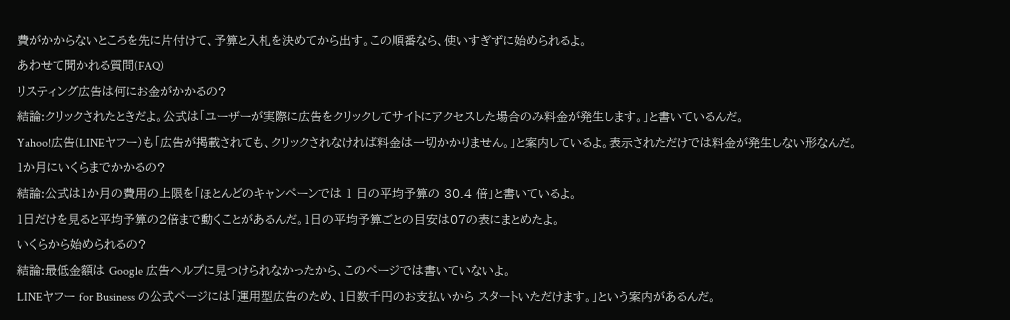費がかからないところを先に片付けて、予算と入札を決めてから出す。この順番なら、使いすぎずに始められるよ。
あわせて聞かれる質問(FAQ)
リスティング広告は何にお金がかかるの?
結論:クリックされたときだよ。公式は「ユーザーが実際に広告をクリックしてサイトにアクセスした場合のみ料金が発生します。」と書いているんだ。
Yahoo!広告(LINEヤフー)も「広告が掲載されても、クリックされなければ料金は一切かかりません。」と案内しているよ。表示されただけでは料金が発生しない形なんだ。
1か月にいくらまでかかるの?
結論:公式は1か月の費用の上限を「ほとんどのキャンペーンでは 1 日の平均予算の 30.4 倍」と書いているよ。
1日だけを見ると平均予算の2倍まで動くことがあるんだ。1日の平均予算ごとの目安は07の表にまとめたよ。
いくらから始められるの?
結論:最低金額は Google 広告ヘルプに見つけられなかったから、このページでは書いていないよ。
LINEヤフー for Business の公式ページには「運用型広告のため、1日数千円のお支払いから スタートいただけます。」という案内があるんだ。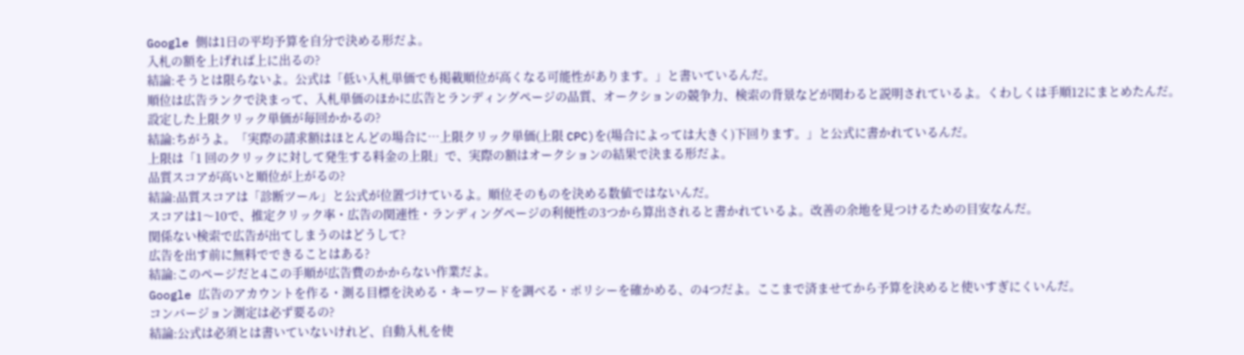Google 側は1日の平均予算を自分で決める形だよ。
入札の額を上げれば上に出るの?
結論:そうとは限らないよ。公式は「低い入札単価でも掲載順位が高くなる可能性があります。」と書いているんだ。
順位は広告ランクで決まって、入札単価のほかに広告とランディングページの品質、オークションの競争力、検索の背景などが関わると説明されているよ。くわしくは手順12にまとめたんだ。
設定した上限クリック単価が毎回かかるの?
結論:ちがうよ。「実際の請求額はほとんどの場合に…上限クリック単価(上限 CPC)を(場合によっては大きく)下回ります。」と公式に書かれているんだ。
上限は「1 回のクリックに対して発生する料金の上限」で、実際の額はオークションの結果で決まる形だよ。
品質スコアが高いと順位が上がるの?
結論:品質スコアは「診断ツール」と公式が位置づけているよ。順位そのものを決める数値ではないんだ。
スコアは1〜10で、推定クリック率・広告の関連性・ランディングページの利便性の3つから算出されると書かれているよ。改善の余地を見つけるための目安なんだ。
関係ない検索で広告が出てしまうのはどうして?
広告を出す前に無料でできることはある?
結論:このページだと4この手順が広告費のかからない作業だよ。
Google 広告のアカウントを作る・測る目標を決める・キーワードを調べる・ポリシーを確かめる、の4つだよ。ここまで済ませてから予算を決めると使いすぎにくいんだ。
コンバージョン測定は必ず要るの?
結論:公式は必須とは書いていないけれど、自動入札を使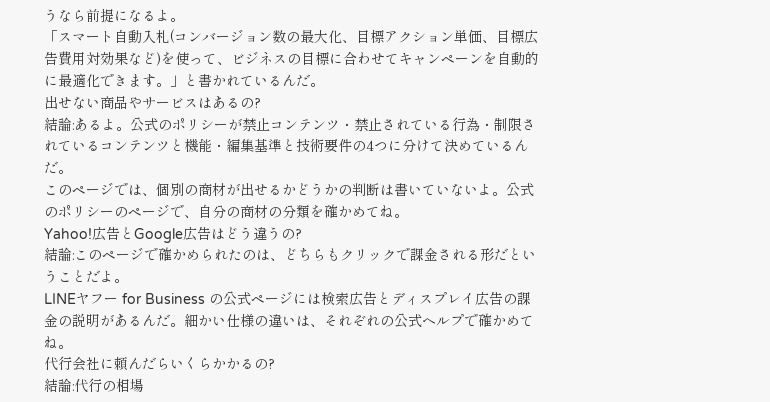うなら前提になるよ。
「スマート自動入札(コンバージョン数の最大化、目標アクション単価、目標広告費用対効果など)を使って、ビジネスの目標に合わせてキャンペーンを自動的に最適化できます。」と書かれているんだ。
出せない商品やサービスはあるの?
結論:あるよ。公式のポリシーが禁止コンテンツ・禁止されている行為・制限されているコンテンツと機能・編集基準と技術要件の4つに分けて決めているんだ。
このページでは、個別の商材が出せるかどうかの判断は書いていないよ。公式のポリシーのページで、自分の商材の分類を確かめてね。
Yahoo!広告とGoogle広告はどう違うの?
結論:このページで確かめられたのは、どちらもクリックで課金される形だということだよ。
LINEヤフー for Business の公式ページには検索広告とディスプレイ広告の課金の説明があるんだ。細かい仕様の違いは、それぞれの公式ヘルプで確かめてね。
代行会社に頼んだらいくらかかるの?
結論:代行の相場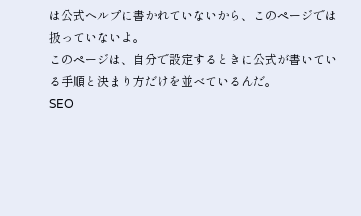は公式ヘルプに書かれていないから、このページでは扱っていないよ。
このページは、自分で設定するときに公式が書いている手順と決まり方だけを並べているんだ。
SEO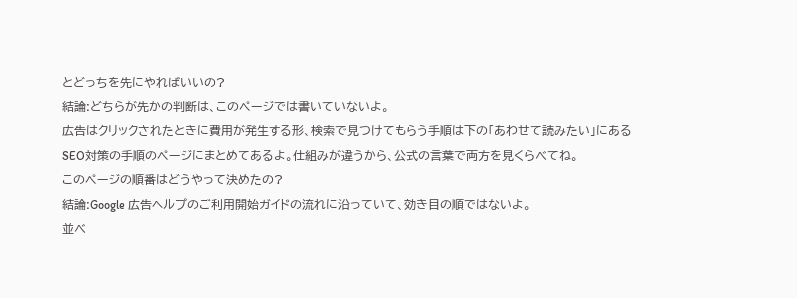とどっちを先にやればいいの?
結論:どちらが先かの判断は、このページでは書いていないよ。
広告はクリックされたときに費用が発生する形、検索で見つけてもらう手順は下の「あわせて読みたい」にある SEO対策の手順のページにまとめてあるよ。仕組みが違うから、公式の言葉で両方を見くらべてね。
このページの順番はどうやって決めたの?
結論:Google 広告ヘルプのご利用開始ガイドの流れに沿っていて、効き目の順ではないよ。
並べ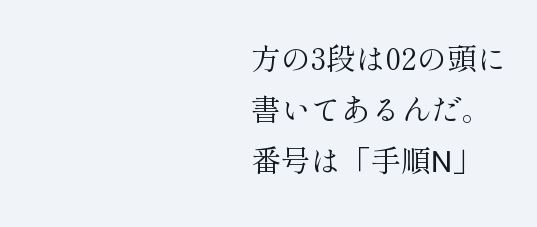方の3段は02の頭に書いてあるんだ。番号は「手順N」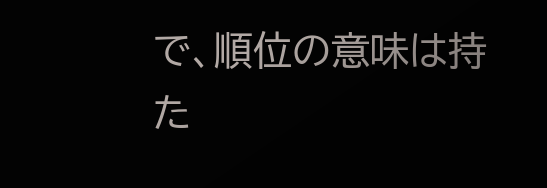で、順位の意味は持た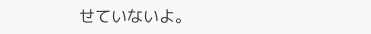せていないよ。